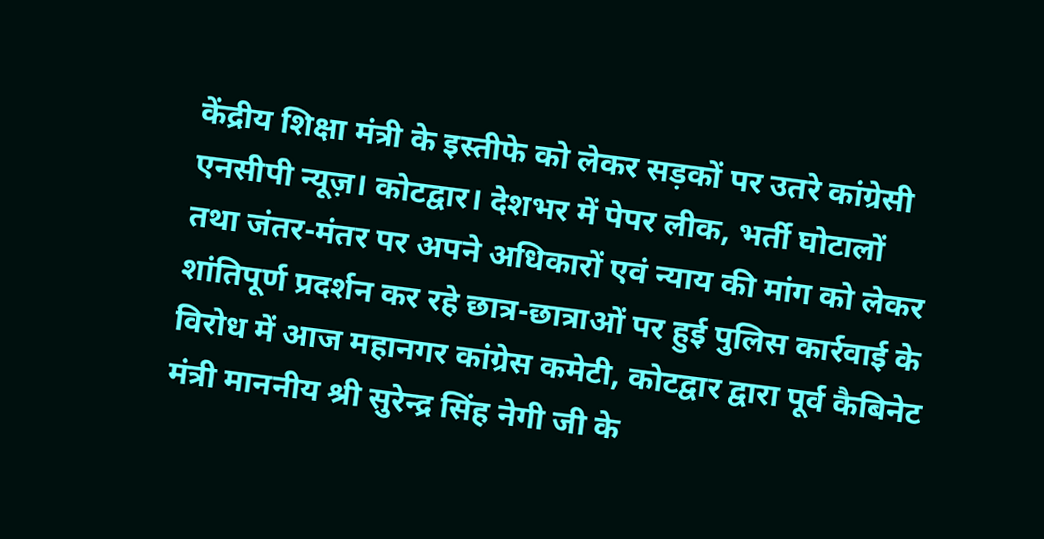केंद्रीय शिक्षा मंत्री के इस्तीफे को लेकर सड़कों पर उतरे कांग्रेसी
एनसीपी न्यूज़। कोटद्वार। देशभर में पेपर लीक, भर्ती घोटालों तथा जंतर-मंतर पर अपने अधिकारों एवं न्याय की मांग को लेकर शांतिपूर्ण प्रदर्शन कर रहे छात्र-छात्राओं पर हुई पुलिस कार्रवाई के विरोध में आज महानगर कांग्रेस कमेटी, कोटद्वार द्वारा पूर्व कैबिनेट मंत्री माननीय श्री सुरेन्द्र सिंह नेगी जी के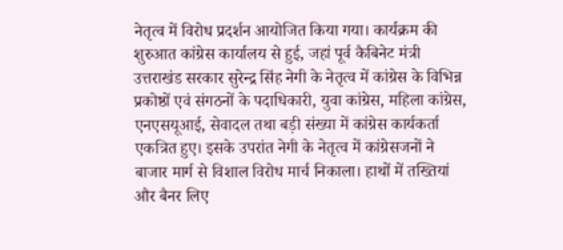नेतृत्व में विरोध प्रदर्शन आयोजित किया गया। कार्यक्रम की शुरुआत कांग्रेस कार्यालय से हुई, जहां पूर्व कैबिनेट मंत्री उत्तराखंड सरकार सुरेन्द्र सिंह नेगी के नेतृत्व में कांग्रेस के विभिन्न प्रकोष्ठों एवं संगठनों के पदाधिकारी, युवा कांग्रेस, महिला कांग्रेस, एनएसयूआई, सेवादल तथा बड़ी संख्या में कांग्रेस कार्यकर्ता एकत्रित हुए। इसके उपरांत नेगी के नेतृत्व में कांग्रेसजनों ने बाजार मार्ग से विशाल विरोध मार्च निकाला। हाथों में तख्तियां और बैनर लिए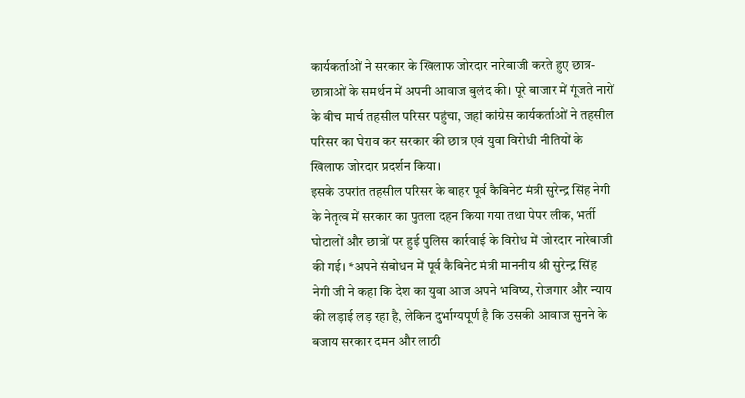कार्यकर्ताओं ने सरकार के खिलाफ जोरदार नारेबाजी करते हुए छात्र-छात्राओं के समर्थन में अपनी आवाज बुलंद की। पूरे बाजार में गूंजते नारों के बीच मार्च तहसील परिसर पहुंचा, जहां कांग्रेस कार्यकर्ताओं ने तहसील परिसर का घेराव कर सरकार की छात्र एवं युवा विरोधी नीतियों के खिलाफ जोरदार प्रदर्शन किया।
इसके उपरांत तहसील परिसर के बाहर पूर्व कैबिनेट मंत्री सुरेन्द्र सिंह नेगी के नेतृत्व में सरकार का पुतला दहन किया गया तथा पेपर लीक, भर्ती घोटालों और छात्रों पर हुई पुलिस कार्रवाई के विरोध में जोरदार नारेबाजी की गई। *अपने संबोधन में पूर्व कैबिनेट मंत्री माननीय श्री सुरेन्द्र सिंह नेगी जी ने कहा कि देश का युवा आज अपने भविष्य, रोजगार और न्याय की लड़ाई लड़ रहा है, लेकिन दुर्भाग्यपूर्ण है कि उसकी आवाज सुनने के बजाय सरकार दमन और लाठी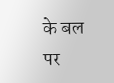के बल पर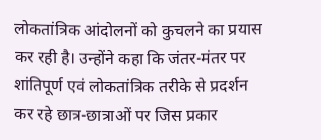लोकतांत्रिक आंदोलनों को कुचलने का प्रयास कर रही है। उन्होंने कहा कि जंतर-मंतर पर शांतिपूर्ण एवं लोकतांत्रिक तरीके से प्रदर्शन कर रहे छात्र-छात्राओं पर जिस प्रकार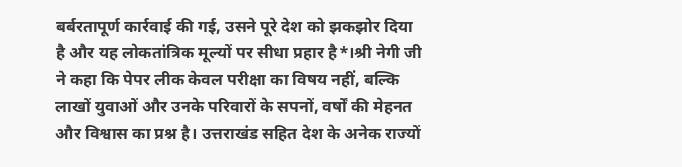बर्बरतापूर्ण कार्रवाई की गई, उसने पूरे देश को झकझोर दिया है और यह लोकतांत्रिक मूल्यों पर सीधा प्रहार है*।श्री नेगी जी ने कहा कि पेपर लीक केवल परीक्षा का विषय नहीं, बल्कि लाखों युवाओं और उनके परिवारों के सपनों, वर्षों की मेहनत और विश्वास का प्रश्न है। उत्तराखंड सहित देश के अनेक राज्यों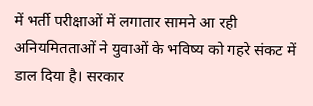में भर्ती परीक्षाओं में लगातार सामने आ रही अनियमितताओं ने युवाओं के भविष्य को गहरे संकट में डाल दिया है। सरकार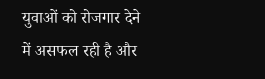युवाओं को रोजगार देने में असफल रही है और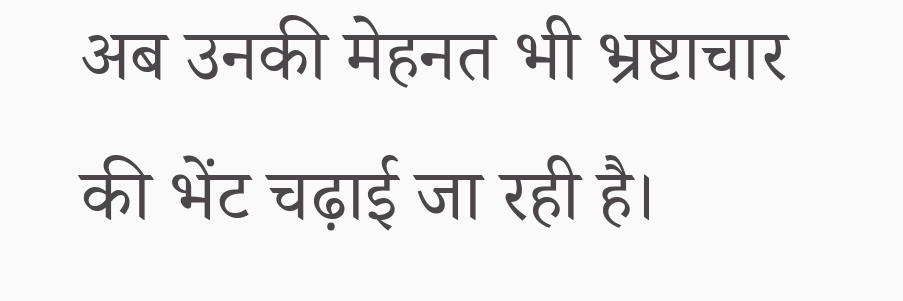अब उनकी मेहनत भी भ्रष्टाचार की भेंट चढ़ाई जा रही है।